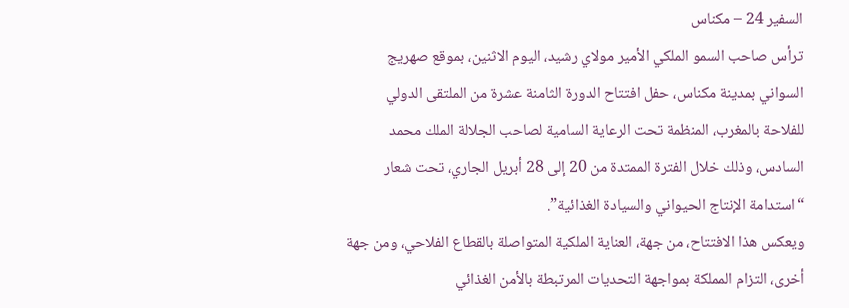السفير 24 – مكناس
ترأس صاحب السمو الملكي الأمير مولاي رشيد، اليوم الاثنين، بموقع صهريج السواني بمدينة مكناس، حفل افتتاح الدورة الثامنة عشرة من الملتقى الدولي للفلاحة بالمغرب، المنظمة تحت الرعاية السامية لصاحب الجلالة الملك محمد السادس، وذلك خلال الفترة الممتدة من 20 إلى 28 أبريل الجاري، تحت شعار “استدامة الإنتاج الحيواني والسيادة الغذائية”.
ويعكس هذا الافتتاح، من جهة، العناية الملكية المتواصلة بالقطاع الفلاحي، ومن جهة أخرى، التزام المملكة بمواجهة التحديات المرتبطة بالأمن الغذائي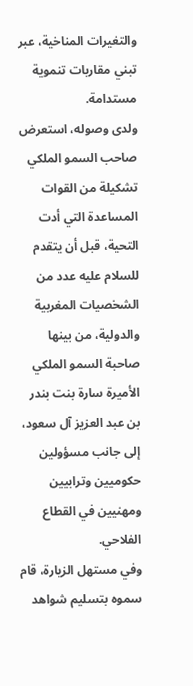والتغيرات المناخية، عبر تبني مقاربات تنموية مستدامة.
ولدى وصوله، استعرض صاحب السمو الملكي تشكيلة من القوات المساعدة التي أدت التحية، قبل أن يتقدم للسلام عليه عدد من الشخصيات المغربية والدولية، من بينها صاحبة السمو الملكي الأميرة سارة بنت بندر بن عبد العزيز آل سعود، إلى جانب مسؤولين حكوميين وترابيين ومهنيين في القطاع الفلاحي.
وفي مستهل الزيارة، قام سموه بتسليم شواهد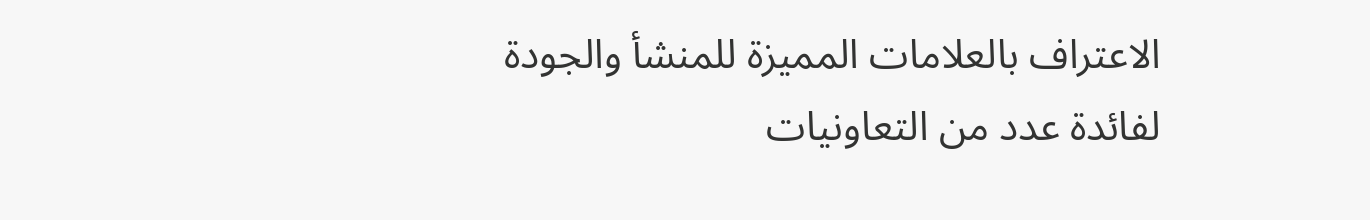الاعتراف بالعلامات المميزة للمنشأ والجودة لفائدة عدد من التعاونيات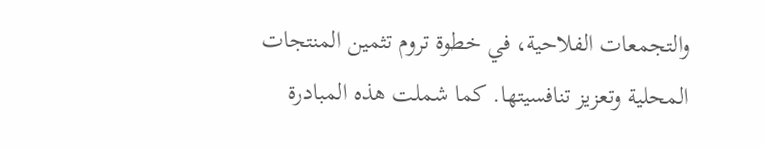والتجمعات الفلاحية، في خطوة تروم تثمين المنتجات المحلية وتعزيز تنافسيتها. كما شملت هذه المبادرة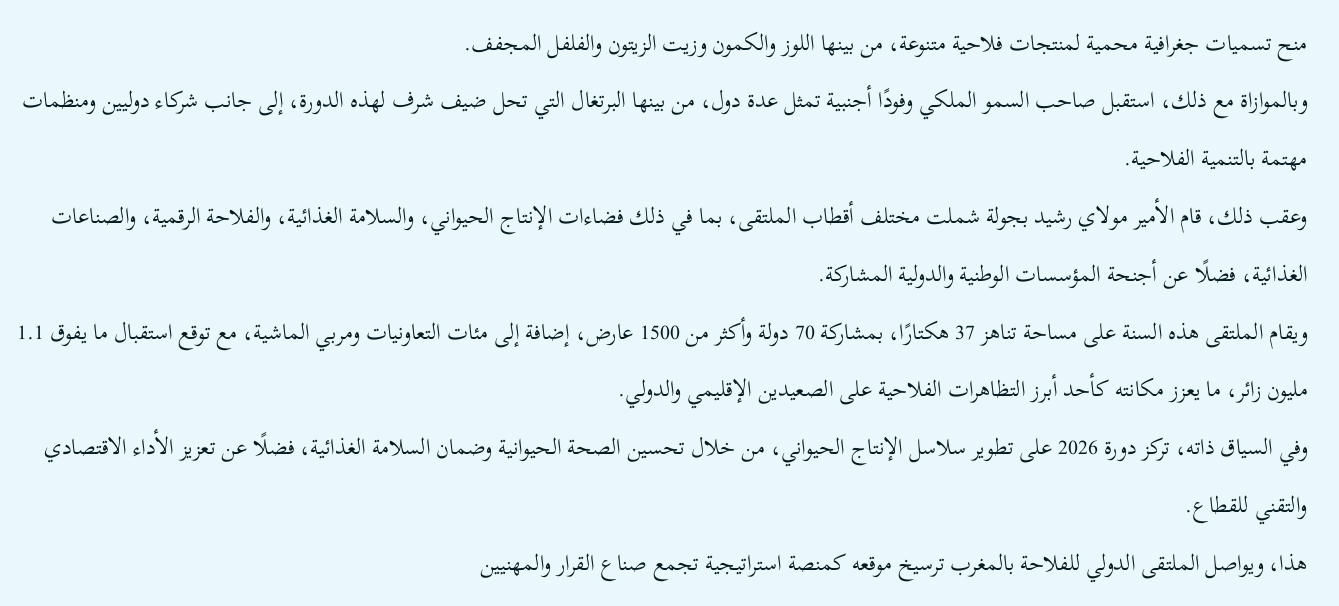منح تسميات جغرافية محمية لمنتجات فلاحية متنوعة، من بينها اللوز والكمون وزيت الزيتون والفلفل المجفف.
وبالموازاة مع ذلك، استقبل صاحب السمو الملكي وفودًا أجنبية تمثل عدة دول، من بينها البرتغال التي تحل ضيف شرف لهذه الدورة، إلى جانب شركاء دوليين ومنظمات مهتمة بالتنمية الفلاحية.
وعقب ذلك، قام الأمير مولاي رشيد بجولة شملت مختلف أقطاب الملتقى، بما في ذلك فضاءات الإنتاج الحيواني، والسلامة الغذائية، والفلاحة الرقمية، والصناعات الغذائية، فضلًا عن أجنحة المؤسسات الوطنية والدولية المشاركة.
ويقام الملتقى هذه السنة على مساحة تناهز 37 هكتارًا، بمشاركة 70 دولة وأكثر من 1500 عارض، إضافة إلى مئات التعاونيات ومربي الماشية، مع توقع استقبال ما يفوق 1.1 مليون زائر، ما يعزز مكانته كأحد أبرز التظاهرات الفلاحية على الصعيدين الإقليمي والدولي.
وفي السياق ذاته، تركز دورة 2026 على تطوير سلاسل الإنتاج الحيواني، من خلال تحسين الصحة الحيوانية وضمان السلامة الغذائية، فضلًا عن تعزيز الأداء الاقتصادي والتقني للقطاع.
هذا، ويواصل الملتقى الدولي للفلاحة بالمغرب ترسيخ موقعه كمنصة استراتيجية تجمع صناع القرار والمهنيين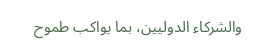والشركاء الدوليين، بما يواكب طموح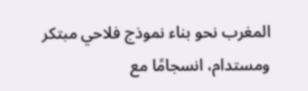المغرب نحو بناء نموذج فلاحي مبتكر ومستدام، انسجامًا مع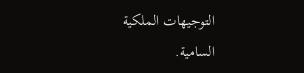التوجيهات الملكية السامية.